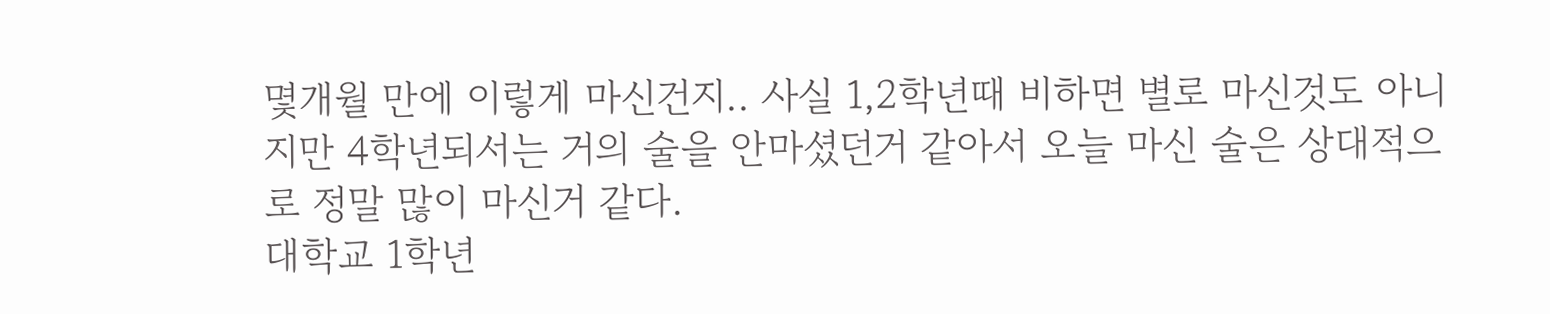몇개월 만에 이렇게 마신건지.. 사실 1,2학년때 비하면 별로 마신것도 아니지만 4학년되서는 거의 술을 안마셨던거 같아서 오늘 마신 술은 상대적으로 정말 많이 마신거 같다.
대학교 1학년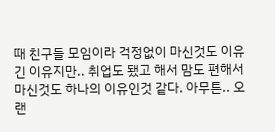때 친구들 모임이라 걱정없이 마신것도 이유긴 이유지만.. 취업도 됐고 해서 맘도 편해서 마신것도 하나의 이유인것 같다. 아무튼.. 오랜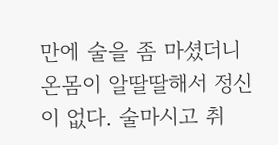만에 술을 좀 마셨더니 온몸이 알딸딸해서 정신이 없다. 술마시고 취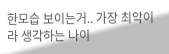한모습 보이는거.. 가장 최악이라 생각하는 나이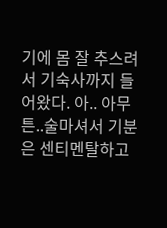기에 몸 잘 추스려서 기숙사까지 들어왔다. 아.. 아무튼..술마셔서 기분은 센티멘탈하고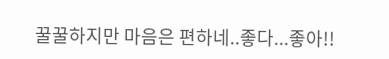꿀꿀하지만 마음은 편하네..좋다...좋아!!